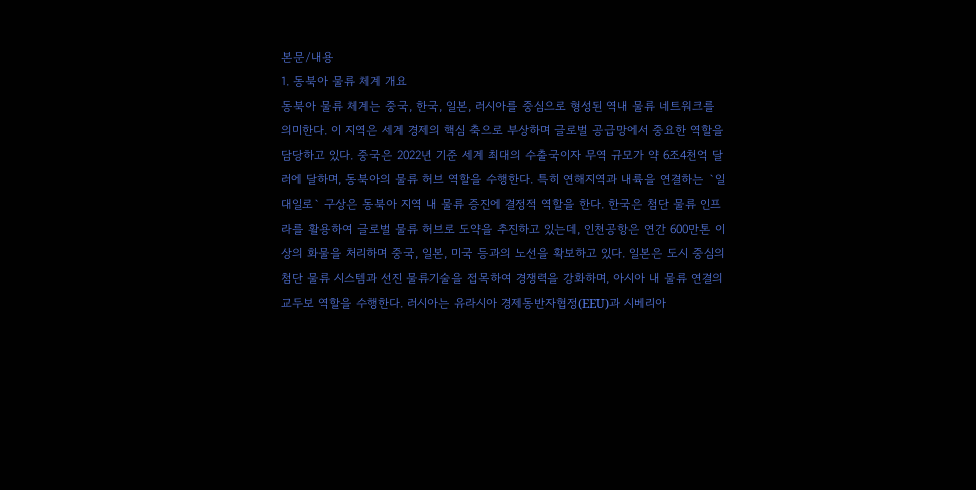본문/내용
1. 동북아 물류 체계 개요
동북아 물류 체계는 중국, 한국, 일본, 러시아를 중심으로 형성된 역내 물류 네트워크를 의미한다. 이 지역은 세계 경제의 핵심 축으로 부상하며 글로벌 공급망에서 중요한 역할을 담당하고 있다. 중국은 2022년 기준 세계 최대의 수출국이자 무역 규모가 약 6조4천억 달러에 달하며, 동북아의 물류 허브 역할을 수행한다. 특히 연해지역과 내륙을 연결하는 `일대일로` 구상은 동북아 지역 내 물류 증진에 결정적 역할을 한다. 한국은 첨단 물류 인프라를 활용하여 글로벌 물류 허브로 도약을 추진하고 있는데, 인천공항은 연간 600만톤 이상의 화물을 처리하며 중국, 일본, 미국 등과의 노선을 확보하고 있다. 일본은 도시 중심의 첨단 물류 시스템과 선진 물류기술을 접목하여 경쟁력을 강화하며, 아시아 내 물류 연결의 교두보 역할을 수행한다. 러시아는 유라시아 경제동반자협정(EEU)과 시베리아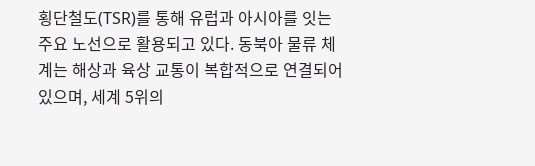횡단철도(TSR)를 통해 유럽과 아시아를 잇는 주요 노선으로 활용되고 있다. 동북아 물류 체계는 해상과 육상 교통이 복합적으로 연결되어 있으며, 세계 5위의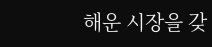해운 시장을 갖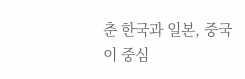춘 한국과 일본, 중국이 중심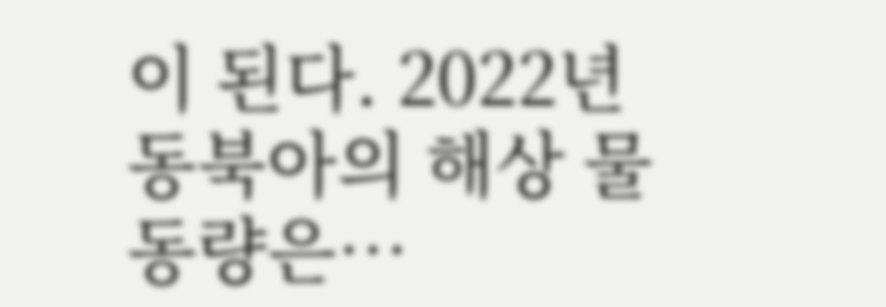이 된다. 2022년 동북아의 해상 물동량은…